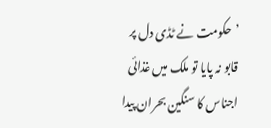’حکومت نے ٹڈی دل پر قابو نہ پایا تو ملک میں غذائی اجناس کا سنگین بحران پیدا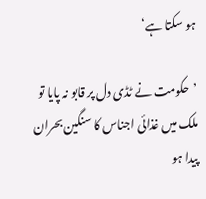ہو سکتا ہے‘

’حکومت نے ٹڈی دل پر قابو نہ پایا تو ملک میں غذائی اجناس کا سنگین بحران پیدا ہو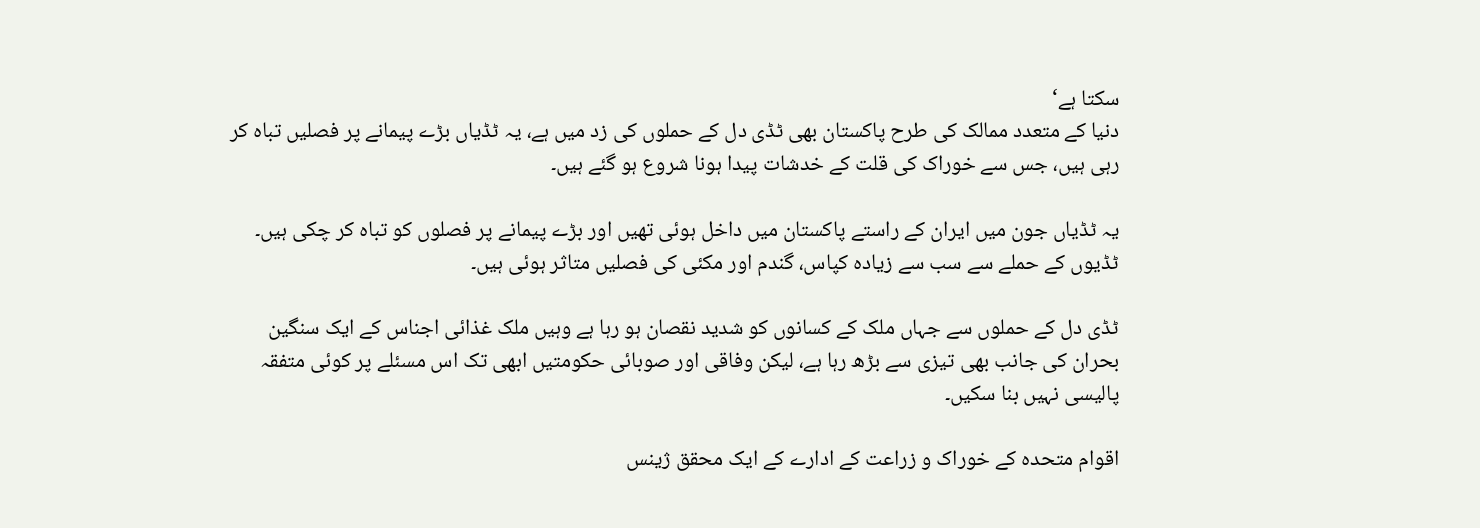سکتا ہے‘
دنیا کے متعدد ممالک کی طرح پاکستان بھی ٹڈی دل کے حملوں کی زد میں ہے، یہ ٹڈیاں بڑے پیمانے پر فصلیں تباہ کر رہی ہیں، جس سے خوراک کی قلت کے خدشات پیدا ہونا شروع ہو گئے ہیں۔

یہ ٹڈیاں جون میں ایران کے راستے پاکستان میں داخل ہوئی تھیں اور بڑے پیمانے پر فصلوں کو تباہ کر چکی ہیں۔ ٹڈیوں کے حملے سے سب سے زیادہ کپاس، گندم اور مکئی کی فصلیں متاثر ہوئی ہیں۔

ٹڈی دل کے حملوں سے جہاں ملک کے کسانوں کو شدید نقصان ہو رہا ہے وہیں ملک غذائی اجناس کے ایک سنگین بحران کی جانب بھی تیزی سے بڑھ رہا ہے، لیکن وفاقی اور صوبائی حکومتیں ابھی تک اس مسئلے پر کوئی متفقہ پالیسی نہیں بنا سکیں۔

اقوام متحدہ کے خوراک و زراعت کے ادارے کے ایک محقق ژینس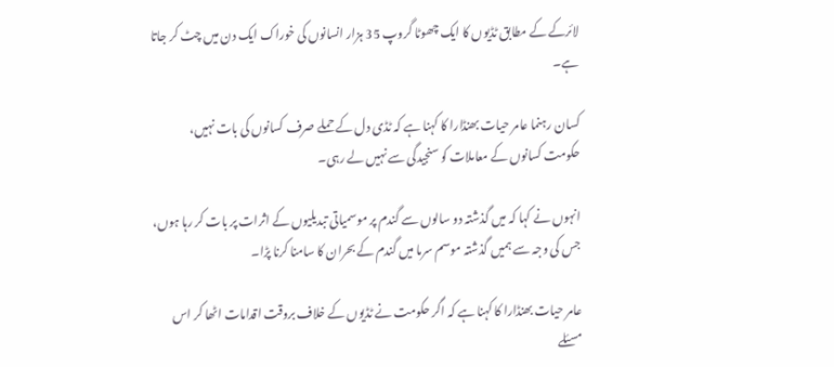لائرکے کے مطابق ٹڈیوں کا ایک چھوٹا گروپ 35 ہزار انسانوں کی خوراک ایک دن میں چٹ کر جاتا ہے۔

کسان رہنما عامر حیات بھنڈارا کا کہنا ہے کہ ٹڈی دل کے حملے صرف کسانوں کی بات نہیں، حکومت کسانوں کے معاملات کو سنجیدگی سے نہیں لے رہی۔

انہوں نے کہا کہ میں گذشتہ دو سالوں سے گندم پر موسمیاتی تبدیلیوں کے اثرات پر بات کر رہا ہوں، جس کی وجہ سے ہمیں گذشتہ موسم سرما میں گندم کے بحران کا سامنا کرنا پڑا۔

عامر حیات بھنڈارا کا کہنا ہے کہ اگر حکومت نے ٹڈیوں کے خلاف بروقت اقدامات اٹھا کر اس مسئلے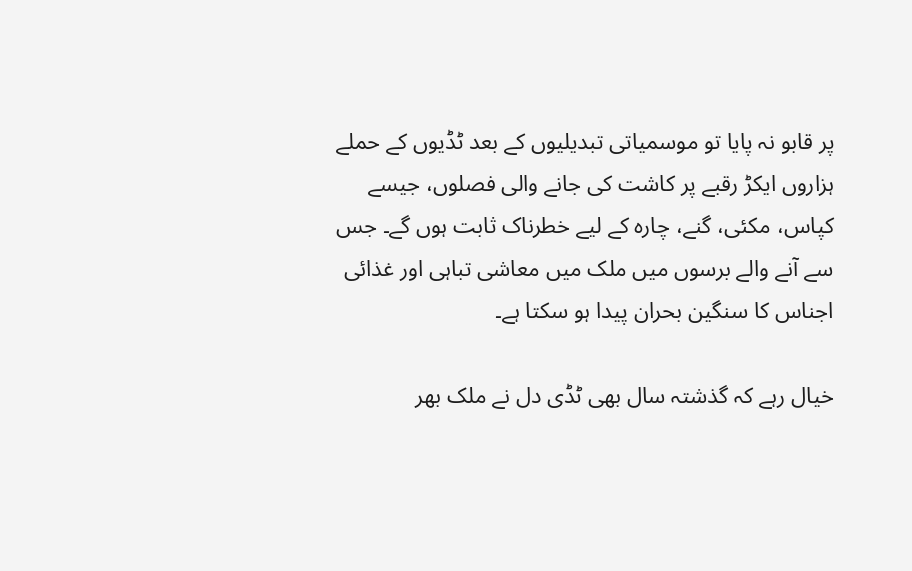پر قابو نہ پایا تو موسمیاتی تبدیلیوں کے بعد ٹڈیوں کے حملے ہزاروں ایکڑ رقبے پر کاشت کی جانے والی فصلوں، جیسے کپاس، مکئی، گنے، چارہ کے لیے خطرناک ثابت ہوں گے۔ جس سے آنے والے برسوں میں ملک میں معاشی تباہی اور غذائی اجناس کا سنگین بحران پیدا ہو سکتا ہے۔

خیال رہے کہ گذشتہ سال بھی ٹڈی دل نے ملک بھر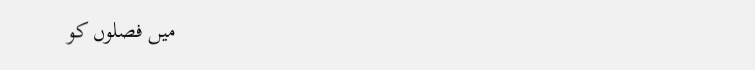میں فصلوں کو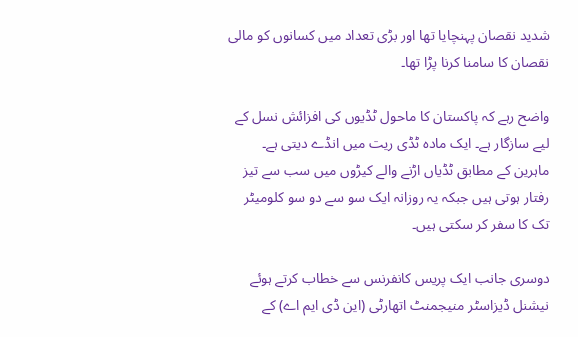شدید نقصان پہنچایا تھا اور بڑی تعداد میں کسانوں کو مالی نقصان کا سامنا کرنا پڑا تھا۔

واضح رہے کہ پاکستان کا ماحول ٹڈیوں کی افزائش نسل کے لیے سازگار ہے۔ ایک مادہ ٹڈی ریت میں انڈے دیتی ہے۔ ماہرین کے مطابق ٹڈیاں اڑنے والے کیڑوں میں سب سے تیز رفتار ہوتی ہیں جبکہ یہ روزانہ ایک سو سے دو سو کلومیٹر تک کا سفر کر سکتی ہیں۔

دوسری جانب ایک پریس کانفرنس سے خطاب کرتے ہوئے نیشنل ڈیزاسٹر منیجمنٹ اتھارٹی (این ڈی ایم اے) کے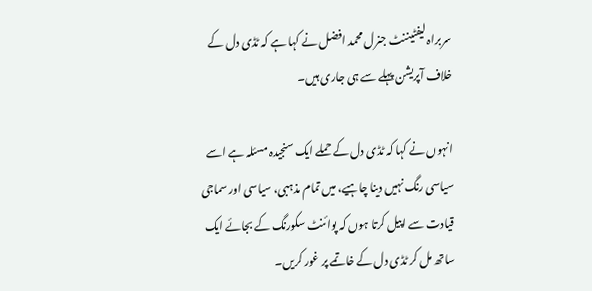سربراہ لیفٹیننٹ جنرل محمد افضل نے کہا ہے کہ ٹڈی دل کے خلاف آپریشن پہلے سے ہی جاری ہیں۔

انہوں نے کہا کہ ٹڈی دل کے حملے ایک سنجیدہ مسئلہ ہے اسے سیاسی رنگ نہیں دینا چاہیے، میں تمام مذہبی، سیاسی اور سماجی قیادت سے اپیل کرتا ہوں کہ پوائنٹ سکورنگ کے بجائے ایک ساتھ مل کر ٹڈی دل کے خاتمے پر غور کریں۔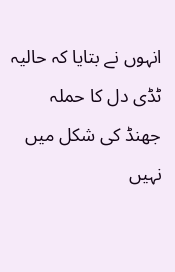انہوں نے بتایا کہ حالیہ ٹڈی دل کا حملہ جھنڈ کی شکل میں نہیں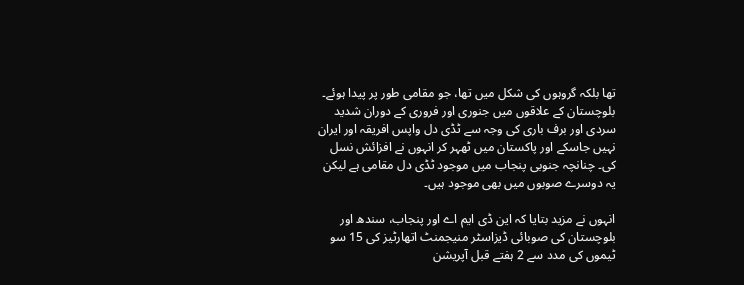تھا بلکہ گروہوں کی شکل میں تھا، جو مقامی طور پر پیدا ہوئے۔ بلوچستان کے علاقوں میں جنوری اور فروری کے دوران شدید سردی اور برف باری کی وجہ سے ٹڈی دل واپس افریقہ اور ایران نہیں جاسکے اور پاکستان میں ٹھہر کر انہوں نے افزائش نسل کی۔ چنانچہ جنوبی پنجاب میں موجود ٹڈی دل مقامی ہے لیکن یہ دوسرے صوبوں میں بھی موجود ہیں۔

انہوں نے مزید بتایا کہ این ڈی ایم اے اور پنجاب، سندھ اور بلوچستان کی صوبائی ڈیزاسٹر منیجمنٹ اتھارٹیز کی 15 سو ٹیموں کی مدد سے 2 ہفتے قبل آپریشن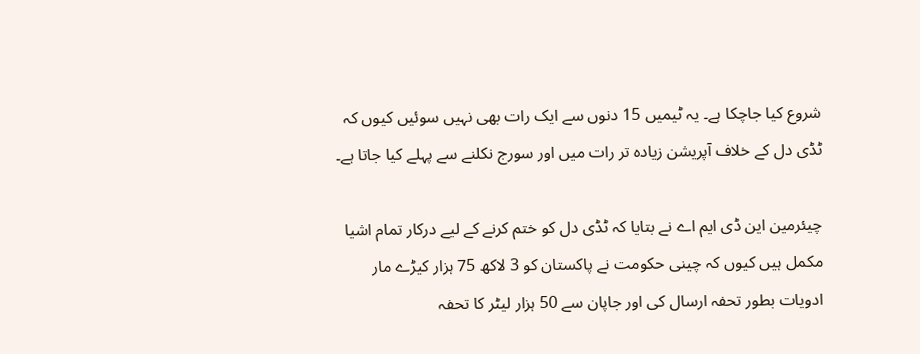شروع کیا جاچکا ہے۔ یہ ٹیمیں 15 دنوں سے ایک رات بھی نہیں سوئیں کیوں کہ ٹڈی دل کے خلاف آپریشن زیادہ تر رات میں اور سورج نکلنے سے پہلے کیا جاتا ہے۔

چیئرمین این ڈی ایم اے نے بتایا کہ ٹڈی دل کو ختم کرنے کے لیے درکار تمام اشیا مکمل ہیں کیوں کہ چینی حکومت نے پاکستان کو 3 لاکھ 75 ہزار کیڑے مار ادویات بطور تحفہ ارسال کی اور جاپان سے 50 ہزار لیٹر کا تحفہ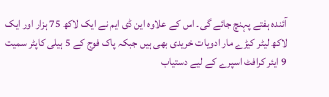آئندہ ہفتے پہنچ جائے گی۔ اس کے علاوہ این ڈی ایم نے ایک لاکھ 75 ہزار اور ایک لاکھ لیٹر کیڑے مار ادویات خریدی بھی ہیں جبکہ پاک فوج کے 5 ہیلی کاپٹر سمیت 9 ایئر کرافٹ اسپرے کے لیے دستیاب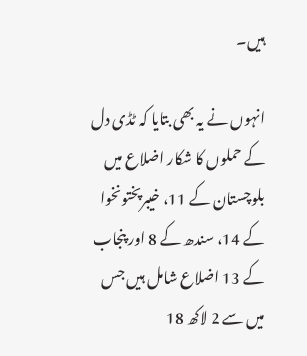ہیں۔

انہوں نے یہ بھی بتایا کہ ٹڈی دل کے حملوں کا شکار اضلاع میں بلوچستان کے 11، خیبرپختونخوا کے 14، سندھ کے 8 اور پنجاب کے 13 اضلاع شامل ہیں جس میں سے 2 لاکھ 18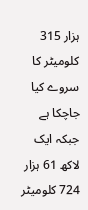ہزار 315 کلومیٹر کا سروے کیا جاچکا ہے جبکہ ایک لاکھ 61 ہزار 724 کلومیٹر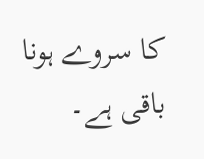کا سروے ہونا باقی ہے۔